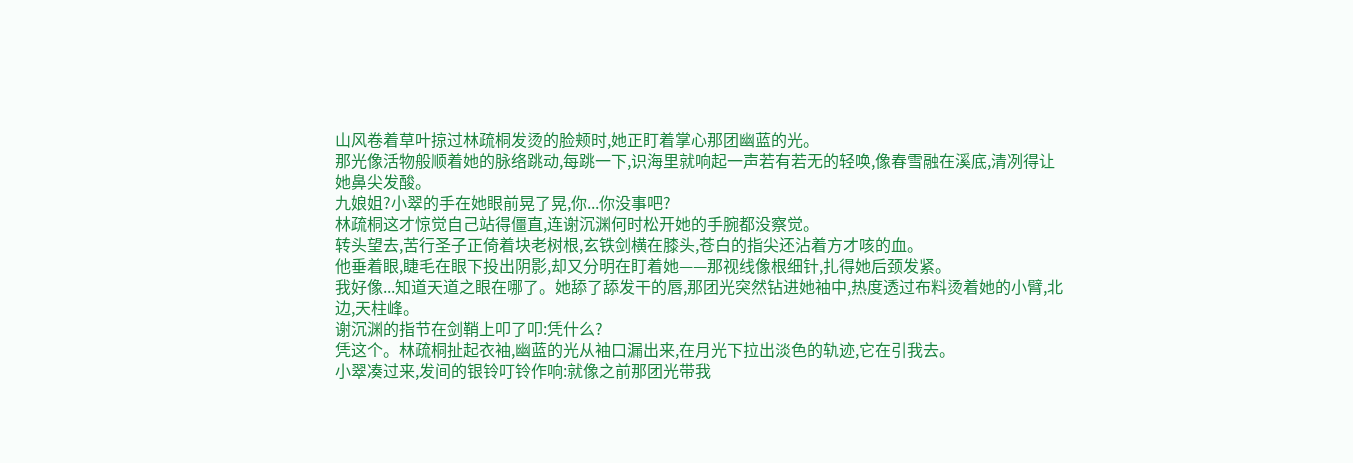山风卷着草叶掠过林疏桐发烫的脸颊时,她正盯着掌心那团幽蓝的光。
那光像活物般顺着她的脉络跳动,每跳一下,识海里就响起一声若有若无的轻唤,像春雪融在溪底,清冽得让她鼻尖发酸。
九娘姐?小翠的手在她眼前晃了晃,你...你没事吧?
林疏桐这才惊觉自己站得僵直,连谢沉渊何时松开她的手腕都没察觉。
转头望去,苦行圣子正倚着块老树根,玄铁剑横在膝头,苍白的指尖还沾着方才咳的血。
他垂着眼,睫毛在眼下投出阴影,却又分明在盯着她——那视线像根细针,扎得她后颈发紧。
我好像...知道天道之眼在哪了。她舔了舔发干的唇,那团光突然钻进她袖中,热度透过布料烫着她的小臂,北边,天柱峰。
谢沉渊的指节在剑鞘上叩了叩:凭什么?
凭这个。林疏桐扯起衣袖,幽蓝的光从袖口漏出来,在月光下拉出淡色的轨迹,它在引我去。
小翠凑过来,发间的银铃叮铃作响:就像之前那团光带我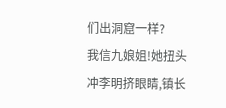们出洞窟一样?
我信九娘姐!她扭头冲李明挤眼睛,镇长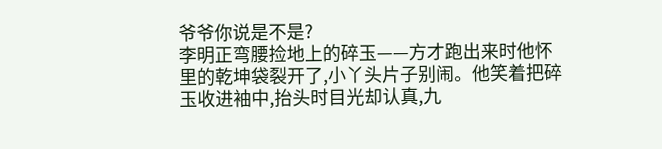爷爷你说是不是?
李明正弯腰捡地上的碎玉——方才跑出来时他怀里的乾坤袋裂开了,小丫头片子别闹。他笑着把碎玉收进袖中,抬头时目光却认真,九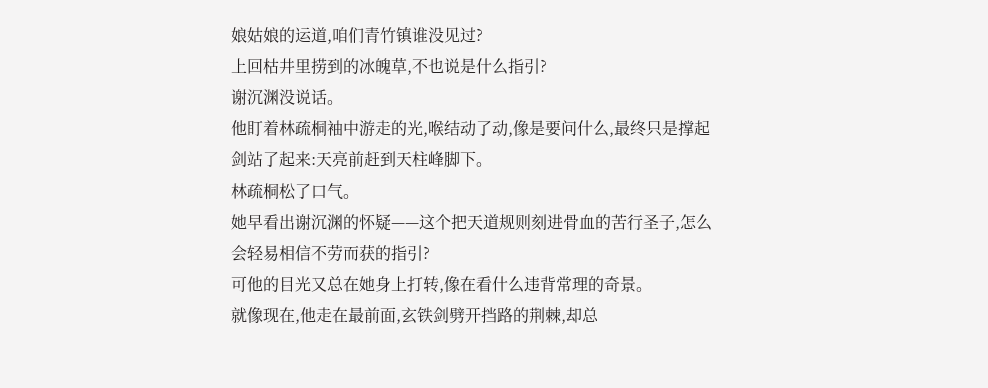娘姑娘的运道,咱们青竹镇谁没见过?
上回枯井里捞到的冰魄草,不也说是什么指引?
谢沉渊没说话。
他盯着林疏桐袖中游走的光,喉结动了动,像是要问什么,最终只是撑起剑站了起来:天亮前赶到天柱峰脚下。
林疏桐松了口气。
她早看出谢沉渊的怀疑——这个把天道规则刻进骨血的苦行圣子,怎么会轻易相信不劳而获的指引?
可他的目光又总在她身上打转,像在看什么违背常理的奇景。
就像现在,他走在最前面,玄铁剑劈开挡路的荆棘,却总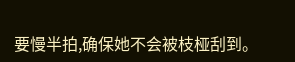要慢半拍,确保她不会被枝桠刮到。